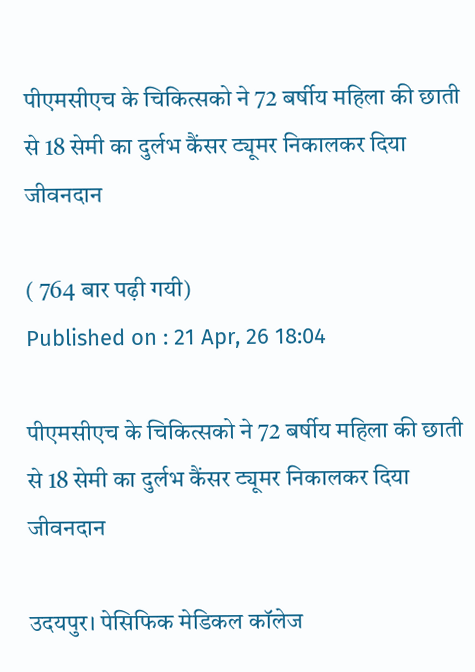पीएमसीएच के चिकित्सको ने 72 बर्षीय महिला की छाती से 18 सेमी का दुर्लभ कैंसर ट्यूमर निकालकर दिया जीवनदान

( 764 बार पढ़ी गयी)
Published on : 21 Apr, 26 18:04

पीएमसीएच के चिकित्सको ने 72 बर्षीय महिला की छाती से 18 सेमी का दुर्लभ कैंसर ट्यूमर निकालकर दिया जीवनदान

उदयपुर। पेसिफिक मेडिकल कॉलेज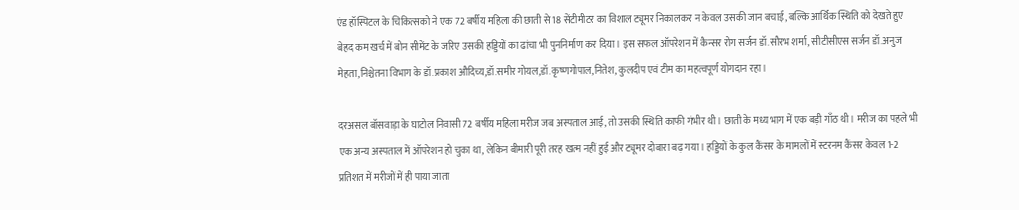एंड हॉस्पिटल के चिकित्सको ने एक 72 बर्षीय महिला की छाती से 18 सेंटीमीटर का विशाल ट्यूमर निकालकर न केवल उसकी जान बचाई, बल्कि आर्थिक स्थिति को देखते हुए बेहद कम खर्च में बोन सीमेंट के जरिए उसकी हड्डियों का ढांचा भी पुननिर्माण कर दिया। इस सफल ऑपरेशन में कैन्सर रोग सर्जन डॉ.सौरभ शर्मा, सीटीसीएस सर्जन डॉ.अनुज मेहता,निश्चेतना विभाग के डॉ.प्रकाश औदिच्य,डॉ.समीर गोयल,डॉ.कृष्णगोपाल,नितेश, कुलदीप एवं टीम का महत्वपूर्ण योगदान रहा।

दरअसल बॉसवाड़ा के घाटोल निवासी 72 बर्षीय महिला मरीज जब अस्पताल आई, तो उसकी स्थिति काफी गंभीर थी। छाती के मध्य भाग में एक बड़ी गाँठ थी। मरीज का पहले भी एक अन्य अस्पताल में ऑपरेशन हो चुका था, लेकिन बीमारी पूरी तरह खत्म नहीं हुई और ट्यूमर दोबारा बढ़ गया। हड्डियों के कुल कैंसर के मामलों में स्टरनम कैंसर केवल 1-2 प्रतिशत में मरीजों में ही पाया जाता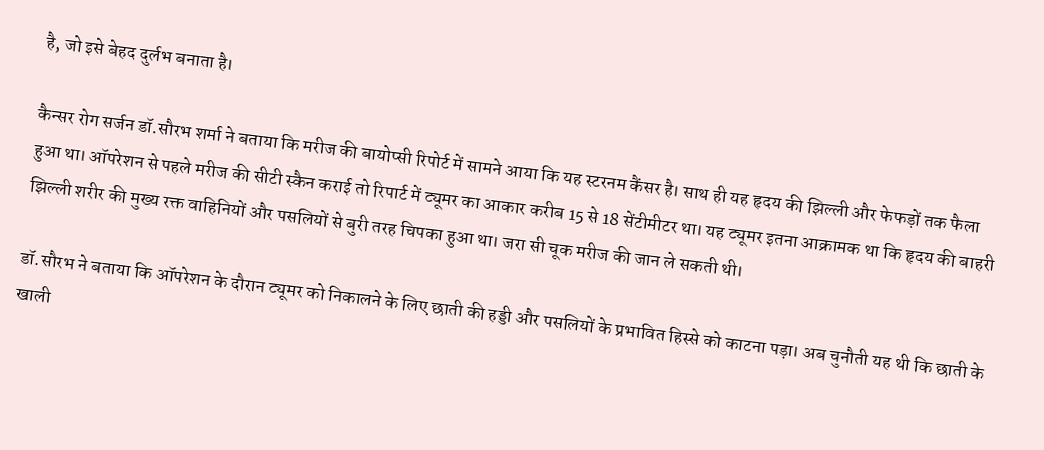है, जो इसे बेहद दुर्लभ बनाता है।

कैन्सर रोग सर्जन डॉ.सौरभ शर्मा ने बताया कि मरीज की बायोप्सी रिपोर्ट में सामने आया कि यह स्टरनम कैंसर है। साथ ही यह हृदय की झिल्ली और फेफड़ों तक फैला हुआ था। ऑपरेशन से पहले मरीज की सीटी स्कैन कराई तो रिपार्ट में ट्यूमर का आकार करीब 15 से 18 सेंटीमीटर था। यह ट्यूमर इतना आक्रामक था कि हृदय की बाहरी झिल्ली शरीर की मुख्य रक्त वाहिनियों और पसलियों से बुरी तरह चिपका हुआ था। जरा सी चूक मरीज की जान ले सकती थी।

डॉ.सौरभ ने बताया कि ऑपरेशन के दौरान ट्यूमर को निकालने के लिए छाती की हड्डी और पसलियों के प्रभावित हिस्से को काटना पड़ा। अब चुनौती यह थी कि छाती के खाली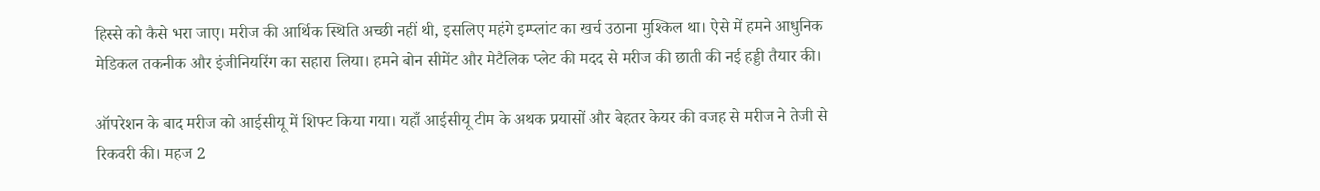हिस्से को कैसे भरा जाए। मरीज की आर्थिक स्थिति अच्छी नहीं थी, इसलिए महंगे इम्प्लांट का खर्च उठाना मुश्किल था। ऐसे में हमने आधुनिक मेडिकल तकनीक और इंजीनियरिंग का सहारा लिया। हमने बोन सीमेंट और मेटैलिक प्लेट की मदद से मरीज की छाती की नई हड्डी तैयार की।

ऑपरेशन के बाद मरीज को आईसीयू में शिफ्ट किया गया। यहाँ आईसीयू टीम के अथक प्रयासों और बेहतर केयर की वजह से मरीज ने तेजी से रिकवरी की। महज 2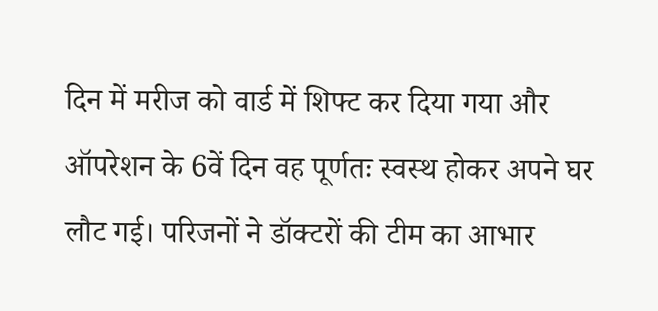दिन में मरीज को वार्ड में शिफ्ट कर दिया गया और ऑपरेशन के 6वें दिन वह पूर्णतः स्वस्थ होकर अपने घर लौट गई। परिजनों ने डॉक्टरों की टीम का आभार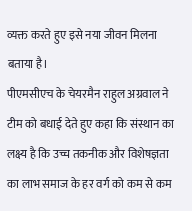व्यक्त करते हुए इसे नया जीवन मिलना बताया है।
पीएमसीएच के चेयरमैन राहुल अग्रवाल ने टीम को बधाई देते हुए कहा कि संस्थान का लक्ष्य है कि उच्च तकनीक और विशेषज्ञता का लाभ समाज के हर वर्ग को कम से कम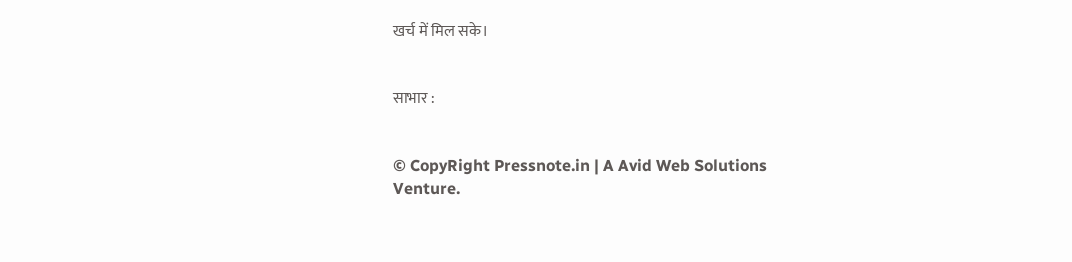खर्च में मिल सके।


साभार :


© CopyRight Pressnote.in | A Avid Web Solutions Venture.